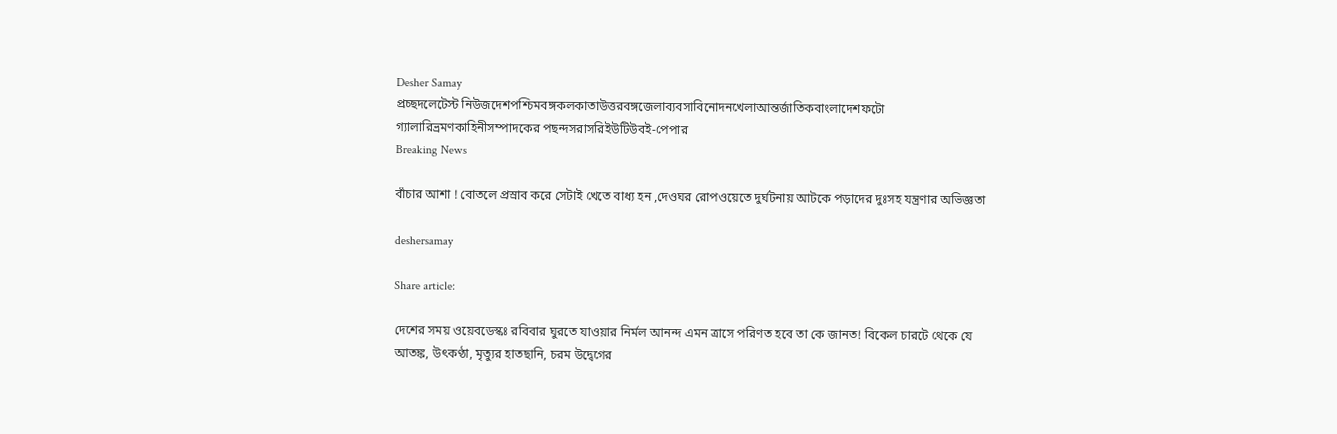Desher Samay
প্রচ্ছদলেটেস্ট নিউজদেশপশ্চিমবঙ্গকলকাতাউত্তরবঙ্গজেলাব্যবসাবিনোদনখেলাআন্তর্জাতিকবাংলাদেশফটো গ্যালারিভ্রমণকাহিনীসম্পাদকের পছন্দসরাসরিইউটিউবই-পেপার
Breaking News

বাঁচার আশা ! বোতলে প্রস্রাব করে সেটাই খেতে বাধ্য হন ,দেওঘর রোপওয়েতে দুর্ঘটনায় আটকে পড়াদের দুঃসহ যন্ত্রণার অভিজ্ঞতা

deshersamay

Share article:

দেশের সময় ওয়েবডেস্কঃ রবিবার ঘুরতে যাওয়ার নির্মল আনন্দ এমন ত্রাসে পরিণত হবে তা কে জানত! বিকেল চারটে থেকে যে আতঙ্ক, উৎকণ্ঠা, মৃত্যুর হাতছানি, চরম উদ্বেগের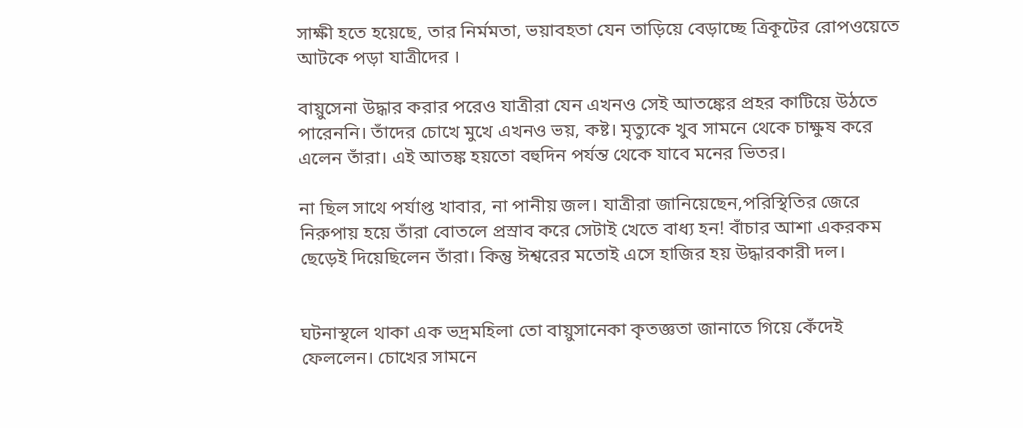সাক্ষী হতে হয়েছে, তার নির্মমতা, ভয়াবহতা যেন তাড়িয়ে বেড়াচ্ছে ত্রিকূটের রোপওয়েতে আটকে পড়া যাত্রীদের ।

বায়ুসেনা উদ্ধার করার পরেও যাত্রীরা যেন এখনও সেই আতঙ্কের প্রহর কাটিয়ে উঠতে পারেননি। তাঁদের চোখে মুখে এখনও ভয়, কষ্ট। মৃত্যুকে খুব সামনে থেকে চাক্ষুষ করে এলেন তাঁরা। এই আতঙ্ক হয়তো বহুদিন পর্যন্ত থেকে যাবে মনের ভিতর।

না ছিল সাথে পর্যাপ্ত খাবার, না পানীয় জল। যাত্রীরা জানিয়েছেন,পরিস্থিতির জেরে নিরুপায় হয়ে তাঁরা বোতলে প্রস্রাব করে সেটাই খেতে বাধ্য হন! বাঁচার আশা একরকম ছেড়েই দিয়েছিলেন তাঁরা। কিন্তু ঈশ্বরের মতোই এসে হাজির হয় উদ্ধারকারী দল।


ঘটনাস্থলে থাকা এক ভদ্রমহিলা তো বায়ুসানেকা কৃতজ্ঞতা জানাতে গিয়ে কেঁদেই ফেললেন। চোখের সামনে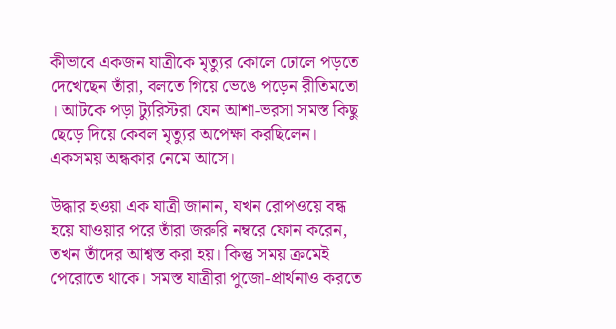কীভাবে একজন যাত্রীকে মৃত্যুর কোলে ঢোলে পড়তে দেখেছেন তাঁরা, বলতে গিয়ে ভেঙে পড়েন রীতিমতো । আটকে পড়া ট্যুরিস্টরা যেন আশা-ভরসা সমস্ত কিছু ছেড়ে দিয়ে কেবল মৃত্যুর অপেক্ষা করছিলেন। একসময় অন্ধকার নেমে আসে।

উদ্ধার হওয়া এক যাত্রী জানান, যখন রোপওয়ে বন্ধ হয়ে যাওয়ার পরে তাঁরা জরুরি নম্বরে ফোন করেন, তখন তাঁদের আশ্বস্ত করা হয়। কিন্তু সময় ক্রমেই পেরোতে থাকে। সমস্ত যাত্রীরা পুজো-প্রার্থনাও করতে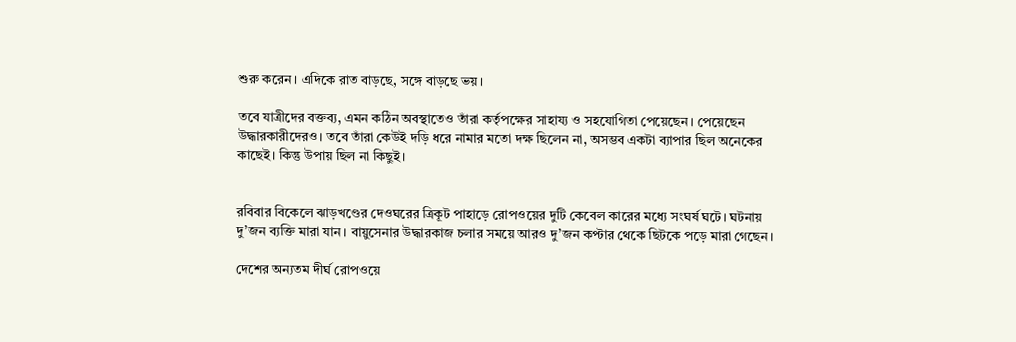শুরু করেন। এদিকে রাত বাড়ছে, সঙ্গে বাড়ছে ভয়।

তবে যাত্রীদের বক্তব্য, এমন কঠিন অবস্থাতেও তাঁরা কর্তৃপক্ষের সাহায্য ও সহযোগিতা পেয়েছেন। পেয়েছেন উদ্ধারকারীদেরও। তবে তাঁরা কেউই দড়ি ধরে নামার মতো দক্ষ ছিলেন না, অসম্ভব একটা ব্যাপার ছিল অনেকের কাছেই। কিন্তু উপায় ছিল না কিছুই।


রবিবার বিকেলে ঝাড়খণ্ডের দেওঘরের ত্রিকূট পাহাড়ে রোপওয়ের দুটি কেবেল কারের মধ্যে সংঘর্ষ ঘটে। ঘটনায় দু’জন ব্যক্তি মারা যান। বায়ুসেনার উদ্ধারকাজ চলার সময়ে আরও দু’জন কপ্টার থেকে ছিটকে পড়ে মারা গেছেন।

দেশের অন্যতম দীর্ঘ রোপওয়ে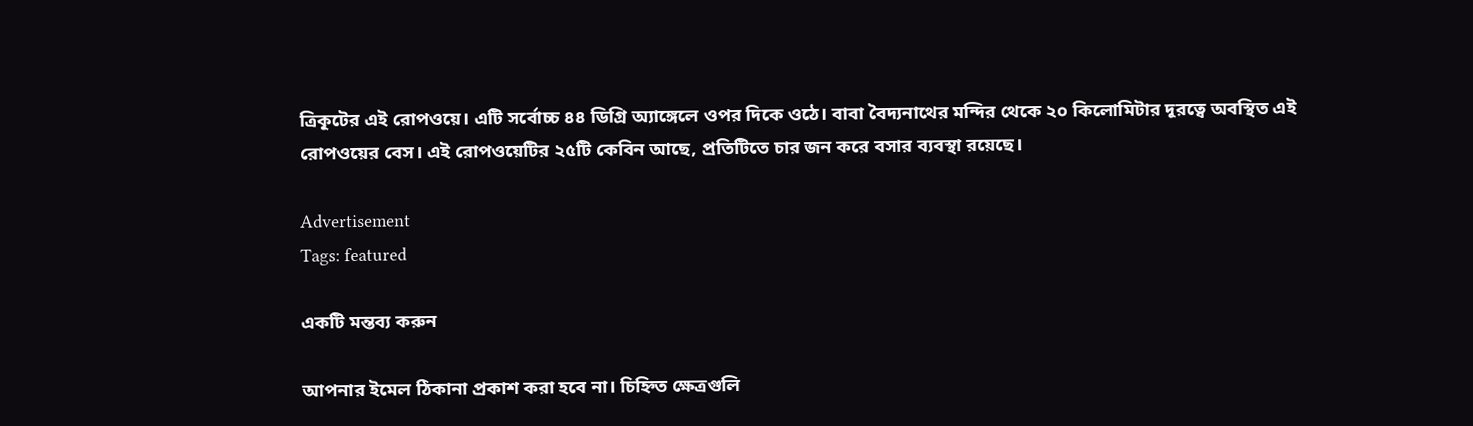ত্রিকূটের এই রোপওয়ে। এটি সর্বোচ্চ ৪৪ ডিগ্রি অ্যাঙ্গেলে ওপর দিকে ওঠে। বাবা বৈদ্যনাথের মন্দির থেকে ২০ কিলোমিটার দূরত্বে অবস্থিত এই রোপওয়ের বেস। এই রোপওয়েটির ২৫টি কেবিন আছে, প্রতিটিতে চার জন করে বসার ব্যবস্থা রয়েছে।

Advertisement
Tags: featured

একটি মন্তব্য করুন

আপনার ইমেল ঠিকানা প্রকাশ করা হবে না। চিহ্নিত ক্ষেত্রগুলি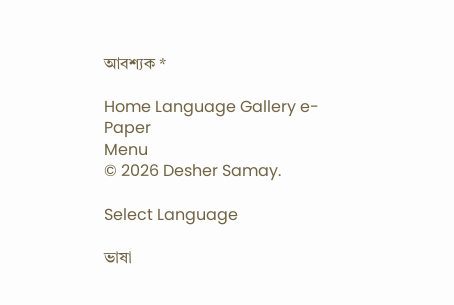আবশ্যক *

Home Language Gallery e-Paper
Menu
© 2026 Desher Samay.

Select Language

ভাষা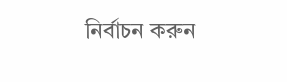নির্বাচন করুন